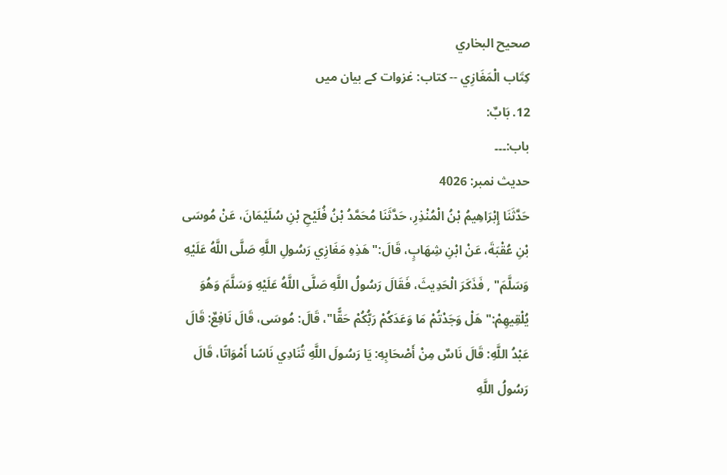صحيح البخاري
كِتَاب الْمَغَازِي -- کتاب: غزوات کے بیان میں
12. بَابٌ:
باب:۔۔۔
حدیث نمبر: 4026
حَدَّثَنَا إِبْرَاهِيمُ بْنُ الْمُنْذِرِ، حَدَّثَنَا مُحَمَّدُ بْنُ فُلَيْحِ بْنِ سُلَيْمَانَ، عَنْ مُوسَى بْنِ عُقْبَةَ، عَنْ ابْنِ شِهَابٍ، قَالَ:" هَذِهِ مَغَازِي رَسُولِ اللَّهِ صَلَّى اللَّهُ عَلَيْهِ وَسَلَّمَ" , فَذَكَرَ الْحَدِيثَ، فَقَالَ رَسُولُ اللَّهِ صَلَّى اللَّهُ عَلَيْهِ وَسَلَّمَ وَهُوَ يُلْقِيهِمْ:" هَلْ وَجَدْتُمْ مَا وَعَدَكُمْ رَبُّكُمْ حَقًّا"، قَالَ: مُوسَى، قَالَ نَافِعٌ: قَالَ عَبْدُ اللَّهِ: قَالَ نَاسٌ مِنْ أَصْحَابِهِ: يَا رَسُولَ اللَّهِ تُنَادِي نَاسًا أَمْوَاتًا، قَالَ رَسُولُ اللَّهِ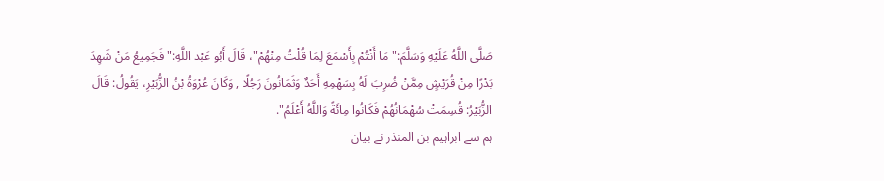صَلَّى اللَّهُ عَلَيْهِ وَسَلَّمَ:" مَا أَنْتُمْ بِأَسْمَعَ لِمَا قُلْتُ مِنْهُمْ"، قَالَ أَبُو عَبْد اللَّهِ:" فَجَمِيعُ مَنْ شَهِدَ بَدْرًا مِنْ قُرَيْشٍ مِمَّنْ ضُرِبَ لَهُ بِسَهْمِهِ أَحَدٌ وَثَمَانُونَ رَجُلًا , وَكَانَ عُرْوَةُ بْنُ الزُّبَيْرِ، يَقُولُ: قَالَ الزُّبَيْرُ: قُسِمَتْ سُهْمَانُهُمْ فَكَانُوا مِائَةً وَاللَّهُ أَعْلَمُ".
ہم سے ابراہیم بن المنذر نے بیان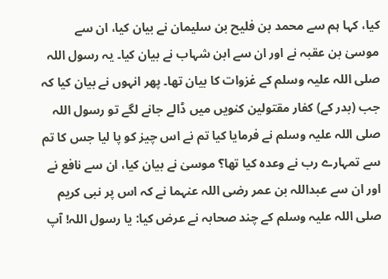کیا، کہا ہم سے محمد بن فلیح بن سلیمان نے بیان کیا، ان سے موسیٰ بن عقبہ نے اور ان سے ابن شہاب نے بیان کیا۔ یہ رسول اللہ صلی اللہ علیہ وسلم کے غزوات کا بیان تھا۔ پھر انہوں نے بیان کیا کہ جب (بدر کے) کفار مقتولین کنویں میں ڈالے جانے لگے تو رسول اللہ صلی اللہ علیہ وسلم نے فرمایا کیا تم نے اس چیز کو پا لیا جس کا تم سے تمہارے رب نے وعدہ کیا تھا؟ موسیٰ نے بیان کیا، ان سے نافع نے اور ان سے عبداللہ بن عمر رضی اللہ عنہما نے کہ اس پر نبی کریم صلی اللہ علیہ وسلم کے چند صحابہ نے عرض کیا: یا رسول اللہ! آپ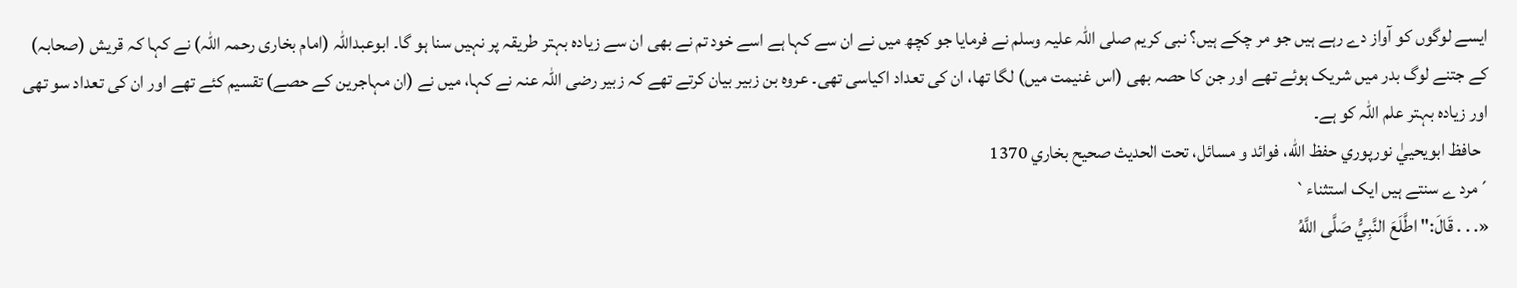ایسے لوگوں کو آواز دے رہے ہیں جو مر چکے ہیں؟ نبی کریم صلی اللہ علیہ وسلم نے فرمایا جو کچھ میں نے ان سے کہا ہے اسے خود تم نے بھی ان سے زیادہ بہتر طریقہ پر نہیں سنا ہو گا۔ ابوعبداللہ (امام بخاری رحمہ اللہ) نے کہا کہ قریش (صحابہ) کے جتنے لوگ بدر میں شریک ہوئے تھے اور جن کا حصہ بھی (اس غنیمت میں) لگا تھا، ان کی تعداد اکیاسی تھی۔ عروہ بن زبیر بیان کرتے تھے کہ زبیر رضی اللہ عنہ نے کہا، میں نے (ان مہاجرین کے حصے) تقسیم کئے تھے اور ان کی تعداد سو تھی اور زیادہ بہتر علم اللہ کو ہے۔
  حافظ ابويحييٰ نورپوري حفظ الله، فوائد و مسائل، تحت الحديث صحيح بخاري 1370
´مرد ے سنتے ہیں ایک استثناء`
«. . . قَالَ:" اطَّلَعَ النَّبِيُّ صَلَّى اللَّهُ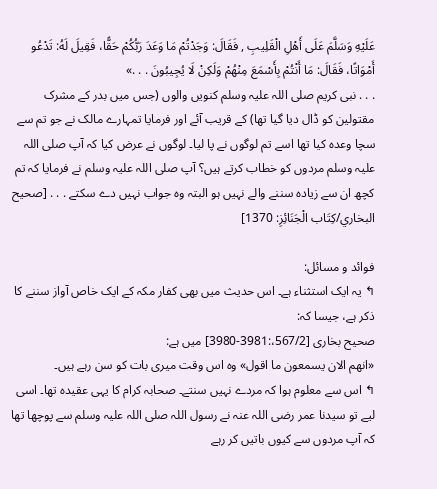عَلَيْهِ وَسَلَّمَ عَلَى أَهْلِ الْقَلِيبِ , فَقَالَ: وَجَدْتُمْ مَا وَعَدَ رَبُّكُمْ حَقًّا، فَقِيلَ لَهُ: تَدْعُو أَمْوَاتًا، فَقَالَ: مَا أَنْتُمْ بِأَسْمَعَ مِنْهُمْ وَلَكِنْ لَا يُجِيبُونَ . . .»
. . . نبی کریم صلی اللہ علیہ وسلم کنویں والوں (جس میں بدر کے مشرک مقتولین کو ڈال دیا گیا تھا) کے قریب آئے اور فرمایا تمہارے مالک نے جو تم سے سچا وعدہ کیا تھا اسے تم لوگوں نے پا لیا۔ لوگوں نے عرض کیا کہ آپ صلی اللہ علیہ وسلم مردوں کو خطاب کرتے ہیں؟ آپ صلی اللہ علیہ وسلم نے فرمایا کہ تم کچھ ان سے زیادہ سننے والے نہیں ہو البتہ وہ جواب نہیں دے سکتے . . . [صحيح البخاري/كِتَاب الْجَنَائِزِ: 1370]

فوائد و مسائل:
↰ یہ ایک استثناء ہے۔ اس حدیث میں بھی کفار مکہ کے ایک خاص آواز سننے کا ذکر ہے، جیسا کہ:
صحیح بخاری [567/2،:3981-3980] میں ہے:
«انهم الان يسمعون ما اقول» وہ اس وقت میری بات کو سن رہے ہیں۔
↰ اس سے معلوم ہوا کہ مردے نہیں سنتے۔ صحابہ کرام کا یہی عقیدہ تھا۔ اسی لیے تو سیدنا عمر رضی اللہ عنہ نے رسول اللہ صلی اللہ علیہ وسلم سے پوچھا تھا کہ آپ مردوں سے کیوں باتیں کر رہے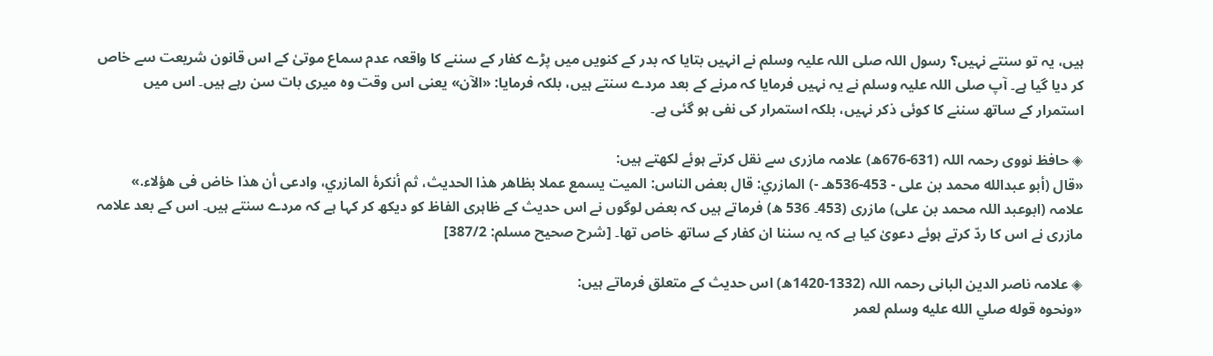ہیں، یہ تو سنتے نہیں؟ رسول اللہ صلی اللہ علیہ وسلم نے انہیں بتایا کہ بدر کے کنویں میں پڑے کفار کے سننے کا واقعہ عدم سماع موتیٰ کے اس قانون شریعت سے خاص کر دیا گیا ہے۔ آپ صلی اللہ علیہ وسلم نے یہ نہیں فرمایا کہ مرنے کے بعد مردے سنتے ہیں، بلکہ فرمایا: «الآن» یعنی اس وقت وہ میری بات سن رہے ہیں۔ اس میں استمرار کے ساتھ سننے کا کوئی ذکر نہیں، بلکہ استمرار کی نفی ہو گئی ہے۔

◈ حافظ نووی رحمہ اللہ (631-676ھ) علامہ مازری سے نقل کرتے ہوئے لکھتے ہیں:
«قال (أبو عبدالله محمد بن على - 453-536هـ -) المازري: قال بعض الناس: الميت يسمع عملا بظاهر هذا الحديث، ثم أنكرهٔ المازري، وادعى أن هذا خاض فى هؤلاء.»
علامہ (ابوعبد اللہ محمد بن علی) مازری (453۔ 536 ھ) فرماتے ہیں کہ بعض لوگوں نے اس حدیث کے ظاہری الفاظ کو دیکھ کر کہا ہے کہ مردے سنتے ہیں۔ اس کے بعد علامہ مازری نے اس کا ردّ کرتے ہوئے دعویٰ کیا ہے کہ یہ سننا ان کفار کے ساتھ خاص تھا۔ [شرح صحيح مسلم: 387/2]

◈ علامہ ناصر الدین البانی رحمہ اللہ (1332-1420ھ) اس حدیث کے متعلق فرماتے ہیں:
«ونحوه قوله صلي الله عليه وسلم لعمر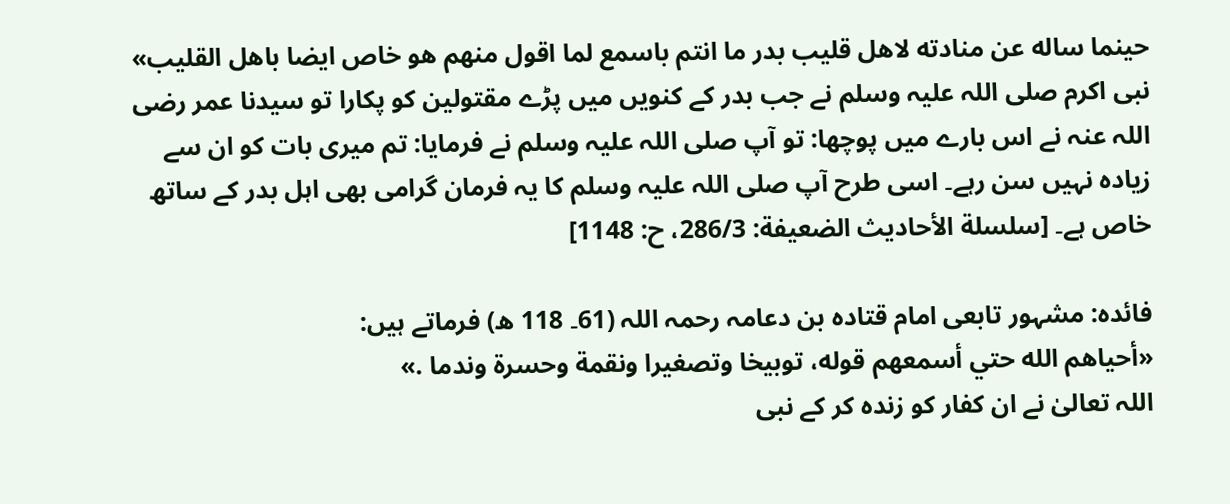حينما ساله عن منادته لاهل قليب بدر ما انتم باسمع لما اقول منهم هو خاص ايضا باهل القليب»
نبی اکرم صلى اللہ علیہ وسلم نے جب بدر کے کنویں میں پڑے مقتولین کو پکارا تو سیدنا عمر رضی اللہ عنہ نے اس بارے میں پوچھا: تو آپ صلی اللہ علیہ وسلم نے فرمایا: تم میری بات کو ان سے زیادہ نہیں سن رہے۔ اسی طرح آپ صلی اللہ علیہ وسلم کا یہ فرمان گرامی بھی اہل بدر کے ساتھ خاص ہے۔ [سلسلة الأحاديث الضعيفة: 286/3، ح: 1148]

فائدہ: مشہور تابعی امام قتادہ بن دعامہ رحمہ اللہ (61۔ 118 ھ) فرماتے ہیں:
«أحياهم الله حتي أسمعهم قوله، توبيخا وتصغيرا ونقمة وحسرة وندما .»
اللہ تعالیٰ نے ان کفار کو زندہ کر کے نبی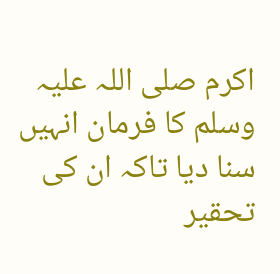اکرم صلی اللہ علیہ وسلم کا فرمان انہیں سنا دیا تاکہ ان کی تحقیر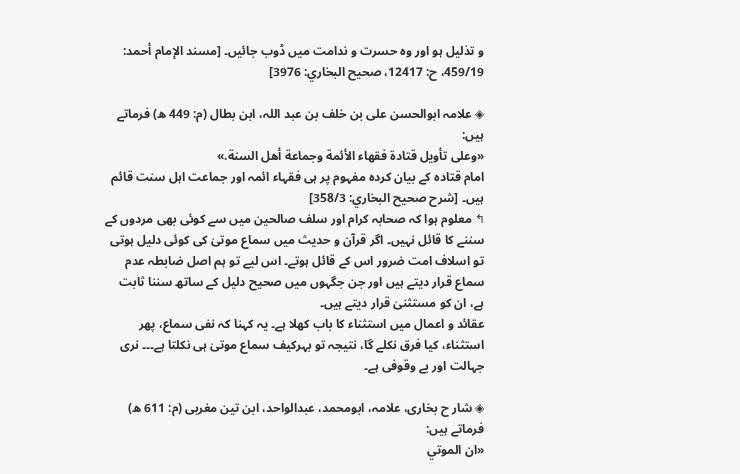و تذلیل ہو اور وہ حسرت و ندامت میں ڈوب جائیں۔ [مسند الإمام أحمد: 459/19، ح: 12417، صحيح البخاري: 3976]

◈ علامہ ابوالحسن علی بن خلف بن عبد اللہ، ابن بطال (م: 449 ھ) فرماتے ہیں:
«وعلى تأويل قتادة فقهاء الأئمة وجماعة أهل السنة.»
امام قتادہ کے بیان کردہ مفہوم پر ہی فقہاء ائمہ اور جماعت اہل سنت قائم ہیں۔ [شرح صحيح البخاري: 358/3]
↰ معلوم ہوا کہ صحابہ کرام اور سلف صالحین میں سے کوئی بھی مردوں کے سننے کا قائل نہیں۔ اگر قرآن و حدیث میں سماع موتیٰ کی کوئی دلیل ہوتی تو اسلاف امت ضرور اس کے قائل ہوتے۔ اس لیے تو ہم اصل ضابطہ عدم سماع قرار دیتے ہیں اور جن جگہوں میں صحیح دلیل کے ساتھ سننا ثابت ہے، ان کو مستثنیٰ قرار دیتے ہیں۔
عقائد و اعمال میں استثناء کا باب کھلا ہے۔ یہ کہنا کہ نفی سماع، پھر استثناء، کیا فرق نکلے گا، نتیجہ تو بہرکیف سماع موتیٰ ہی نکلتا ہے۔۔۔ نری جہالت اور بے وقوفی ہے۔

◈ شار ح بخاری، علامہ، ابومحمد، عبدالواحد، ابن تین مغربی (م: 611 ھ) فرماتے ہیں:
«ان الموتي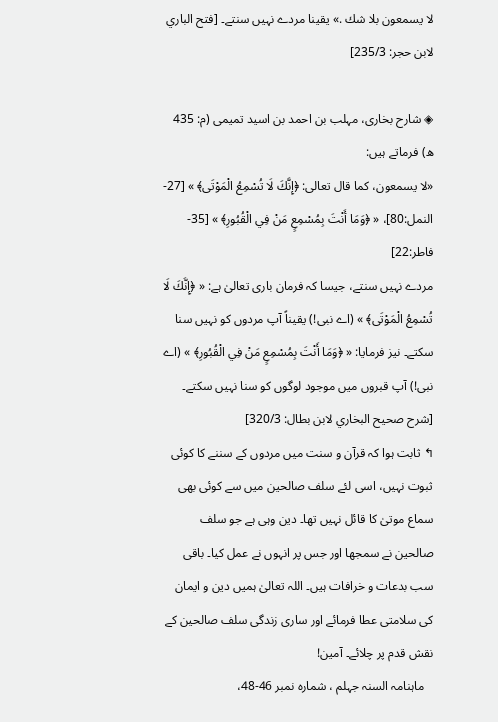لا يسمعون بلا شك .» یقینا مردے نہیں سنتے۔ [فتح الباري لابن حجر: 235/3]

◈ شارح بخاری، مہلب بن احمد بن اسید تمیمی (م: 435 ھ) فرماتے ہیں:
«لا يسمعون، كما قال تعالى: ﴿إِنَّكَ لَا تُسْمِعُ الْمَوْتَى﴾ » [27-النمل:80]، « ﴿وَمَا أَنْتَ بِمُسْمِعٍ مَنْ فِي الْقُبُورِ﴾ » [35-فاطر:22]
مردے نہیں سنتے، جیسا کہ فرمان باری تعالیٰ ہے: « ﴿إِنَّكَ لَا تُسْمِعُ الْمَوْتَى﴾ » (اے نبی!) یقیناً آپ مردوں کو نہیں سنا سکتے۔ نیز فرمایا: « ﴿وَمَا أَنْتَ بِمُسْمِعٍ مَنْ فِي الْقُبُورِ﴾ » (اے نبی!) آپ قبروں میں موجود لوگوں کو سنا نہیں سکتے۔ [شرح صحيح البخاري لابن بطال: 320/3]
↰ ثابت ہوا کہ قرآن و سنت میں مردوں کے سننے کا کوئی ثبوت نہیں، اسی لئے سلف صالحین میں سے کوئی بھی سماع موتیٰ کا قائل نہیں تھا۔ دین وہی ہے جو سلف صالحین نے سمجھا اور جس پر انہوں نے عمل کیا۔ باقی سب بدعات و خرافات ہیں۔ اللہ تعالیٰ ہمیں دین و ایمان کی سلامتی عطا فرمائے اور ساری زندگی سلف صالحین کے نقش قدم پر چلائے۔ آمین!
   ماہنامہ السنہ جہلم ، شمارہ نمبر 46-48،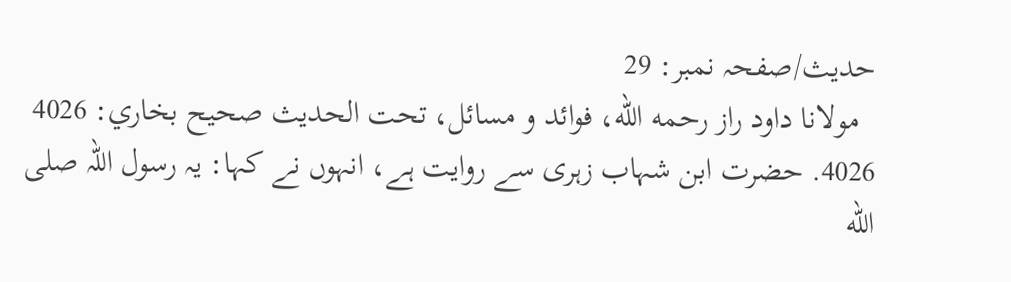حدیث/صفحہ نمبر: 29
  مولانا داود راز رحمه الله، فوائد و مسائل، تحت الحديث صحيح بخاري: 4026
4026. حضرت ابن شہاب زہری سے روایت ہے، انہوں نے کہا: یہ رسول اللہ صلى الله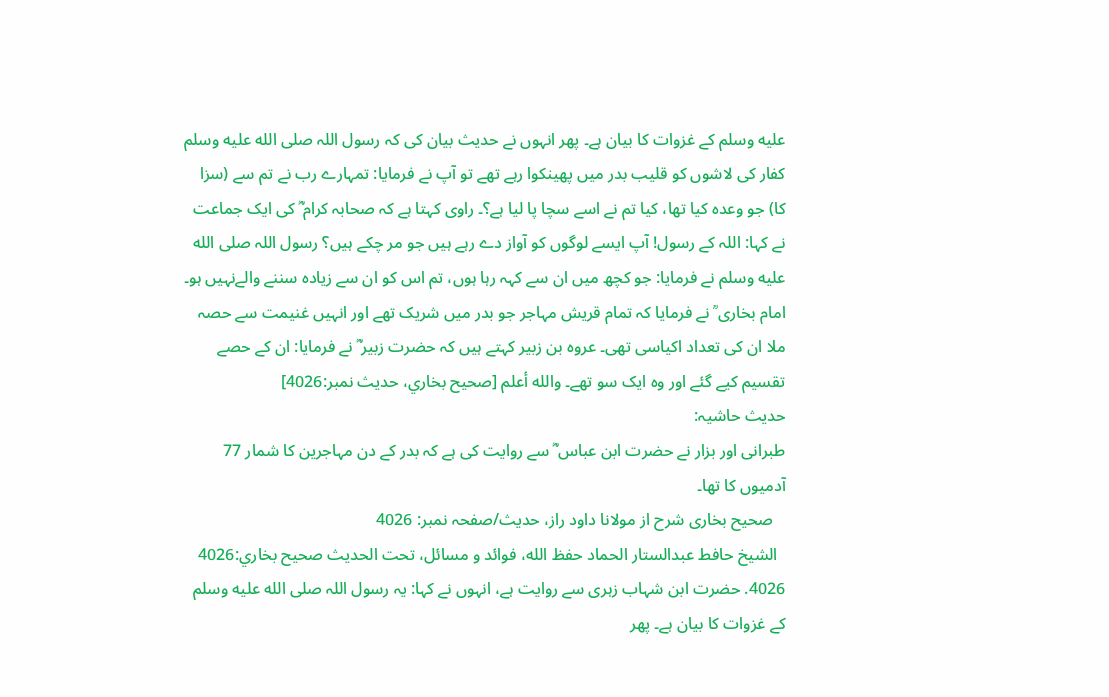عليه وسلم کے غزوات کا بیان ہے۔ پھر انہوں نے حدیث بیان کی کہ رسول اللہ صلى الله عليه وسلم کفار کی لاشوں کو قلیب بدر میں پھینکوا رہے تھے تو آپ نے فرمایا: تمہارے رب نے تم سے (سزا کا) جو وعدہ کیا تھا، کیا تم نے اسے سچا پا لیا ہے؟۔ راوی کہتا ہے کہ صحابہ کرام ؓ کی ایک جماعت نے کہا: اللہ کے رسول! آپ ایسے لوگوں کو آواز دے رہے ہیں جو مر چکے ہیں؟ رسول اللہ صلى الله عليه وسلم نے فرمایا: جو کچھ میں ان سے کہہ رہا ہوں، تم اس کو ان سے زیادہ سننے والےنہیں ہو۔ امام بخاری ؒ نے فرمایا کہ تمام قریش مہاجر جو بدر میں شریک تھے اور انہیں غنیمت سے حصہ ملا ان کی تعداد اکیاسی تھی۔ عروہ بن زبیر کہتے ہیں کہ حضرت زبیر ؓ نے فرمایا: ان کے حصے تقسیم کیے گئے اور وہ ایک سو تھے۔ والله أعلم [صحيح بخاري، حديث نمبر:4026]
حدیث حاشیہ:
طبرانی اور بزار نے حضرت ابن عباس ؓ سے روایت کی ہے کہ بدر کے دن مہاجرین کا شمار 77 آدمیوں کا تھا۔
   صحیح بخاری شرح از مولانا داود راز، حدیث/صفحہ نمبر: 4026
  الشيخ حافط عبدالستار الحماد حفظ الله، فوائد و مسائل، تحت الحديث صحيح بخاري:4026
4026. حضرت ابن شہاب زہری سے روایت ہے، انہوں نے کہا: یہ رسول اللہ صلى الله عليه وسلم کے غزوات کا بیان ہے۔ پھر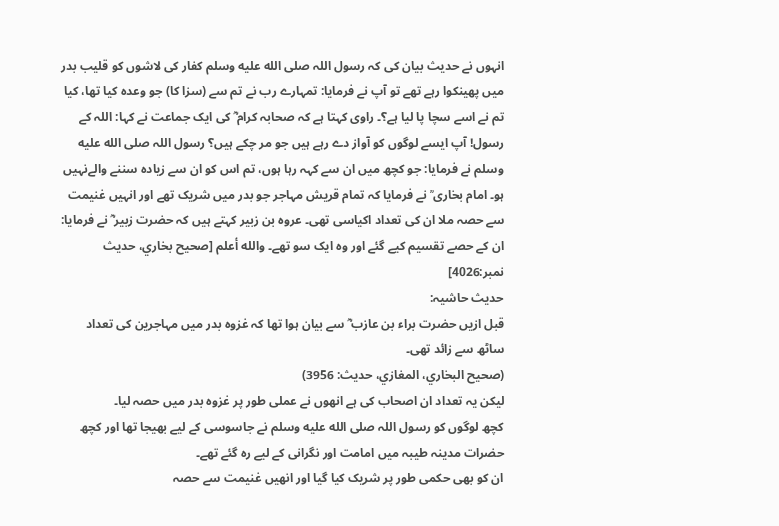انہوں نے حدیث بیان کی کہ رسول اللہ صلى الله عليه وسلم کفار کی لاشوں کو قلیب بدر میں پھینکوا رہے تھے تو آپ نے فرمایا: تمہارے رب نے تم سے (سزا کا) جو وعدہ کیا تھا، کیا تم نے اسے سچا پا لیا ہے؟۔ راوی کہتا ہے کہ صحابہ کرام ؓ کی ایک جماعت نے کہا: اللہ کے رسول! آپ ایسے لوگوں کو آواز دے رہے ہیں جو مر چکے ہیں؟ رسول اللہ صلى الله عليه وسلم نے فرمایا: جو کچھ میں ان سے کہہ رہا ہوں، تم اس کو ان سے زیادہ سننے والےنہیں ہو۔ امام بخاری ؒ نے فرمایا کہ تمام قریش مہاجر جو بدر میں شریک تھے اور انہیں غنیمت سے حصہ ملا ان کی تعداد اکیاسی تھی۔ عروہ بن زبیر کہتے ہیں کہ حضرت زبیر ؓ نے فرمایا: ان کے حصے تقسیم کیے گئے اور وہ ایک سو تھے۔ والله أعلم [صحيح بخاري، حديث نمبر:4026]
حدیث حاشیہ:
قبل ازیں حضرت براء بن عازب ؓ سے بیان ہوا تھا کہ غزوہ بدر میں مہاجرین کی تعداد ساٹھ سے زائد تھی۔
(صحیح البخاري، المغازي، حدیث: 3956)
لیکن یہ تعداد ان اصحاب کی ہے انھوں نے عملی طور پر غزوہ بدر میں حصہ لیا۔
کچھ لوگوں کو رسول اللہ صلى الله عليه وسلم نے جاسوسی کے لیے بھیجا تھا اور کچھ حضرات مدینہ طیبہ میں امامت اور نگرانی کے لیے رہ گئے تھے۔
ان کو بھی حکمی طور پر شریک کیا گیا اور انھیں غنیمت سے حصہ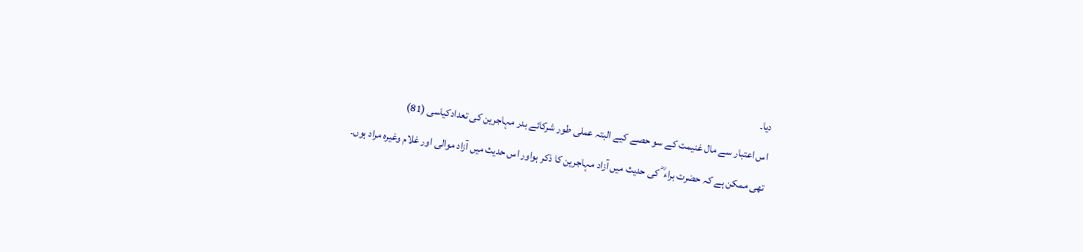دیا۔
اس اعتبار سے مال غنیمت کے سو حصے کیے البتہ عملی طور شرکائے بدر مہاجرین کی تعدادکیاسی (81)
تھی ممکن ہے کہ حضرت براء ؓ کی حدیث میں آزاد مہاجرین کا ذکر ہواور اس حدیث میں آزاد موالی اور غلام وغیرہ مراد ہوں۔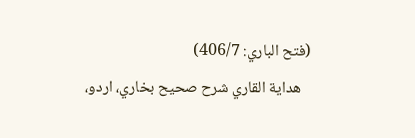(فتح الباري: 406/7)
   هداية القاري شرح صحيح بخاري، اردو،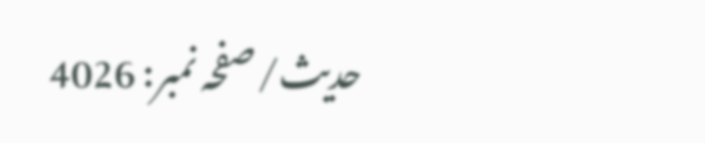حدیث/صفحہ نمبر: 4026